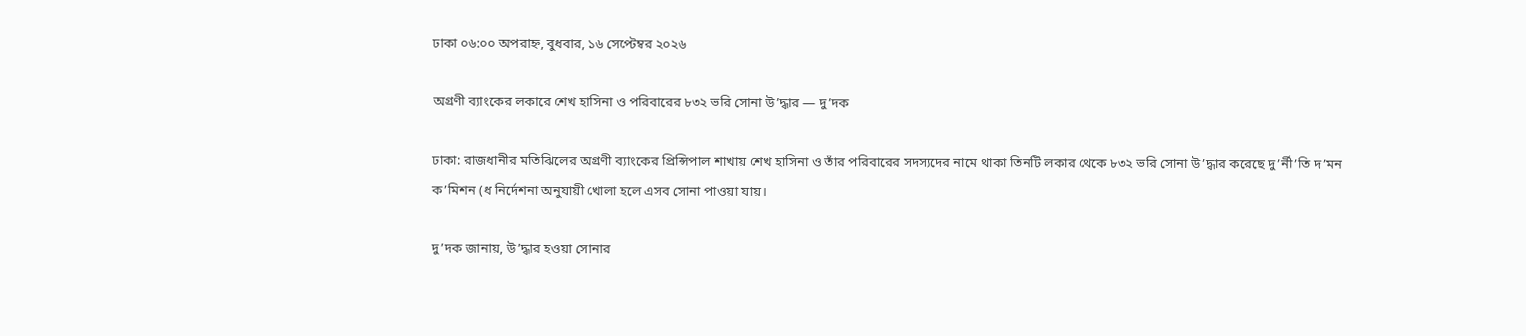ঢাকা ০৬:০০ অপরাহ্ন, বুধবার, ১৬ সেপ্টেম্বর ২০২৬

অগ্রণী ব্যাংকের লকারে শেখ হাসিনা ও পরিবারের ৮৩২ ভরি সোনা উ’দ্ধার — দু’দক

ঢাকা: রাজধানীর মতিঝিলের অগ্রণী ব্যাংকের প্রিন্সিপাল শাখায় শেখ হাসিনা ও তাঁর পরিবারের সদস্যদের নামে থাকা তিনটি লকার থেকে ৮৩২ ভরি সোনা উ’দ্ধার করেছে দু’র্নী’তি দ’মন ক’মিশন (ধ নির্দেশনা অনুযায়ী খোলা হলে এসব সোনা পাওয়া যায়।

দু’দক জানায়, উ’দ্ধার হওয়া সোনার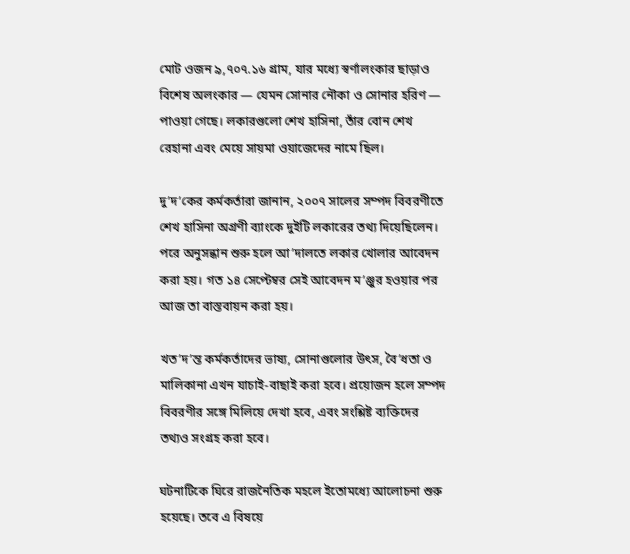মোট ওজন ৯,৭০৭.১৬ গ্রাম, যার মধ্যে স্বর্ণালংকার ছাড়াও বিশেষ অলংকার — যেমন সোনার নৌকা ও সোনার হরিণ — পাওয়া গেছে। লকারগুলো শেখ হাসিনা, তাঁর বোন শেখ রেহানা এবং মেয়ে সায়মা ওয়াজেদের নামে ছিল।

দু’দ’কের কর্মকর্তারা জানান, ২০০৭ সালের সম্পদ বিবরণীতে শেখ হাসিনা অগ্রণী ব্যাংকে দুইটি লকারের তথ্য দিয়েছিলেন। পরে অনুসন্ধান শুরু হলে আ’দালতে লকার খোলার আবেদন করা হয়। গত ১৪ সেপ্টেম্বর সেই আবেদন ম’ঞ্জুর হওয়ার পর আজ তা বাস্তবায়ন করা হয়।

খত’দ’ন্ত কর্মকর্তাদের ভাষ্য, সোনাগুলোর উৎস, বৈ’ধতা ও মালিকানা এখন যাচাই-বাছাই করা হবে। প্রয়োজন হলে সম্পদ বিবরণীর সঙ্গে মিলিয়ে দেখা হবে, এবং সংশ্লিষ্ট ব্যক্তিদের তথ্যও সংগ্রহ করা হবে।

ঘটনাটিকে ঘিরে রাজনৈতিক মহলে ইতোমধ্যে আলোচনা শুরু হয়েছে। তবে এ বিষয়ে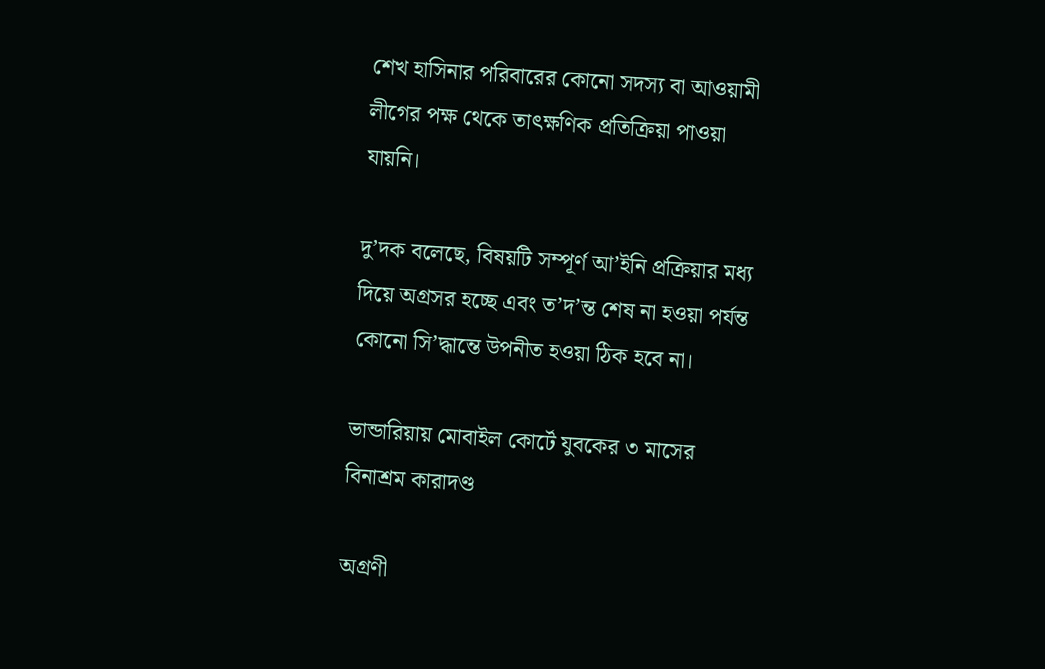শেখ হাসিনার পরিবারের কোনো সদস্য বা আওয়ামী লীগের পক্ষ থেকে তাৎক্ষণিক প্রতিক্রিয়া পাওয়া যায়নি।

দু’দক বলেছে, বিষয়টি সম্পূর্ণ আ’ইনি প্রক্রিয়ার মধ্য দিয়ে অগ্রসর হচ্ছে এবং ত’দ’ন্ত শেষ না হওয়া পর্যন্ত কোনো সি’দ্ধান্তে উপনীত হওয়া ঠিক হবে না।

ভান্ডারিয়ায় মোবাইল কোর্টে যুবকের ৩ মাসের বিনাশ্রম কারাদণ্ড

অগ্রণী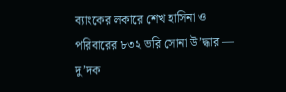ব্যাংকের লকারে শেখ হাসিনা ও পরিবারের ৮৩২ ভরি সোনা উ’দ্ধার — দু’দক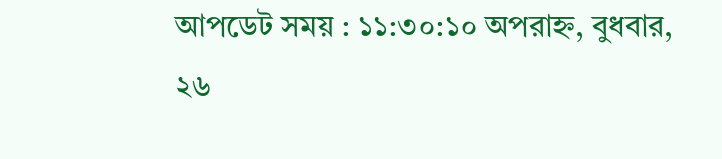আপডেট সময় : ১১:৩০:১০ অপরাহ্ন, বুধবার, ২৬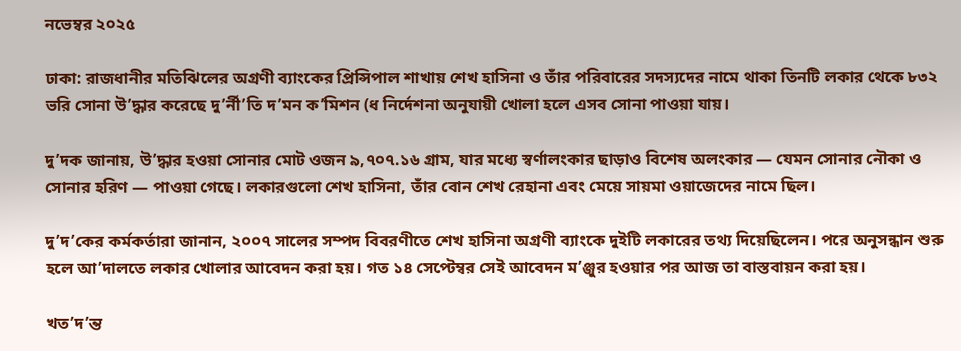নভেম্বর ২০২৫

ঢাকা: রাজধানীর মতিঝিলের অগ্রণী ব্যাংকের প্রিন্সিপাল শাখায় শেখ হাসিনা ও তাঁর পরিবারের সদস্যদের নামে থাকা তিনটি লকার থেকে ৮৩২ ভরি সোনা উ’দ্ধার করেছে দু’র্নী’তি দ’মন ক’মিশন (ধ নির্দেশনা অনুযায়ী খোলা হলে এসব সোনা পাওয়া যায়।

দু’দক জানায়, উ’দ্ধার হওয়া সোনার মোট ওজন ৯,৭০৭.১৬ গ্রাম, যার মধ্যে স্বর্ণালংকার ছাড়াও বিশেষ অলংকার — যেমন সোনার নৌকা ও সোনার হরিণ — পাওয়া গেছে। লকারগুলো শেখ হাসিনা, তাঁর বোন শেখ রেহানা এবং মেয়ে সায়মা ওয়াজেদের নামে ছিল।

দু’দ’কের কর্মকর্তারা জানান, ২০০৭ সালের সম্পদ বিবরণীতে শেখ হাসিনা অগ্রণী ব্যাংকে দুইটি লকারের তথ্য দিয়েছিলেন। পরে অনুসন্ধান শুরু হলে আ’দালতে লকার খোলার আবেদন করা হয়। গত ১৪ সেপ্টেম্বর সেই আবেদন ম’ঞ্জুর হওয়ার পর আজ তা বাস্তবায়ন করা হয়।

খত’দ’ন্ত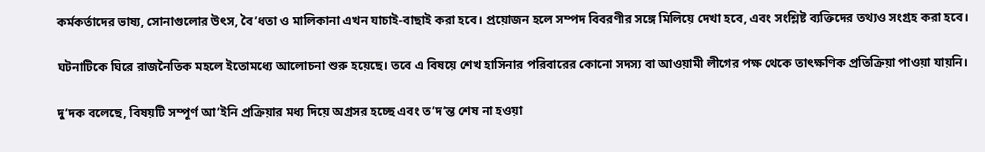কর্মকর্তাদের ভাষ্য, সোনাগুলোর উৎস, বৈ’ধতা ও মালিকানা এখন যাচাই-বাছাই করা হবে। প্রয়োজন হলে সম্পদ বিবরণীর সঙ্গে মিলিয়ে দেখা হবে, এবং সংশ্লিষ্ট ব্যক্তিদের তথ্যও সংগ্রহ করা হবে।

ঘটনাটিকে ঘিরে রাজনৈতিক মহলে ইতোমধ্যে আলোচনা শুরু হয়েছে। তবে এ বিষয়ে শেখ হাসিনার পরিবারের কোনো সদস্য বা আওয়ামী লীগের পক্ষ থেকে তাৎক্ষণিক প্রতিক্রিয়া পাওয়া যায়নি।

দু’দক বলেছে, বিষয়টি সম্পূর্ণ আ’ইনি প্রক্রিয়ার মধ্য দিয়ে অগ্রসর হচ্ছে এবং ত’দ’ন্ত শেষ না হওয়া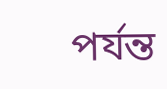পর্যন্ত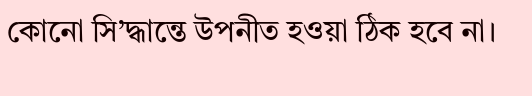কোনো সি’দ্ধান্তে উপনীত হওয়া ঠিক হবে না।